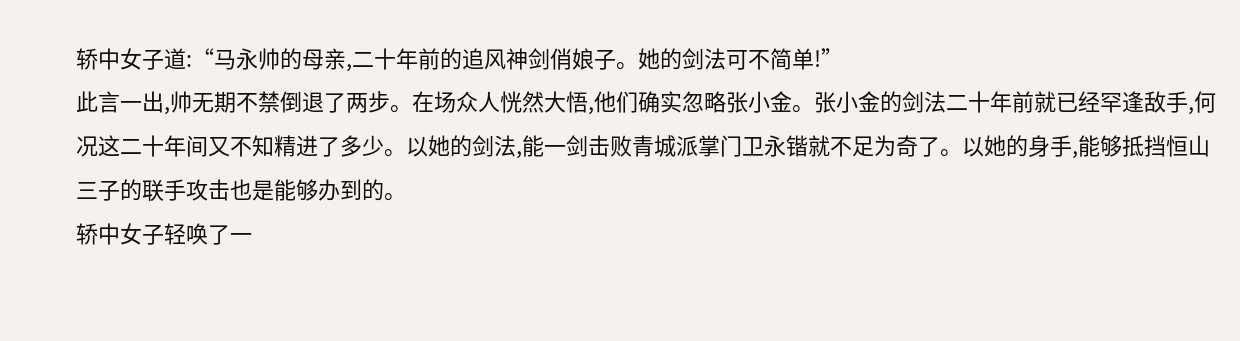轿中女子道:“马永帅的母亲,二十年前的追风神剑俏娘子。她的剑法可不简单!”
此言一出,帅无期不禁倒退了两步。在场众人恍然大悟,他们确实忽略张小金。张小金的剑法二十年前就已经罕逢敌手,何况这二十年间又不知精进了多少。以她的剑法,能一剑击败青城派掌门卫永锴就不足为奇了。以她的身手,能够抵挡恒山三子的联手攻击也是能够办到的。
轿中女子轻唤了一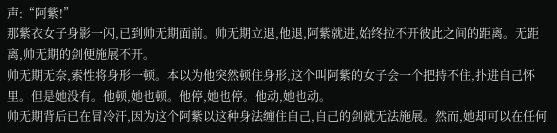声:“阿紫!”
那紫衣女子身影一闪,已到帅无期面前。帅无期立退,他退,阿紫就进,始终拉不开彼此之间的距离。无距离,帅无期的剑便施展不开。
帅无期无奈,索性将身形一顿。本以为他突然顿住身形,这个叫阿紫的女子会一个把持不住,扑进自己怀里。但是她没有。他顿,她也顿。他停,她也停。他动,她也动。
帅无期背后已在冒冷汗,因为这个阿紫以这种身法缠住自己,自己的剑就无法施展。然而,她却可以在任何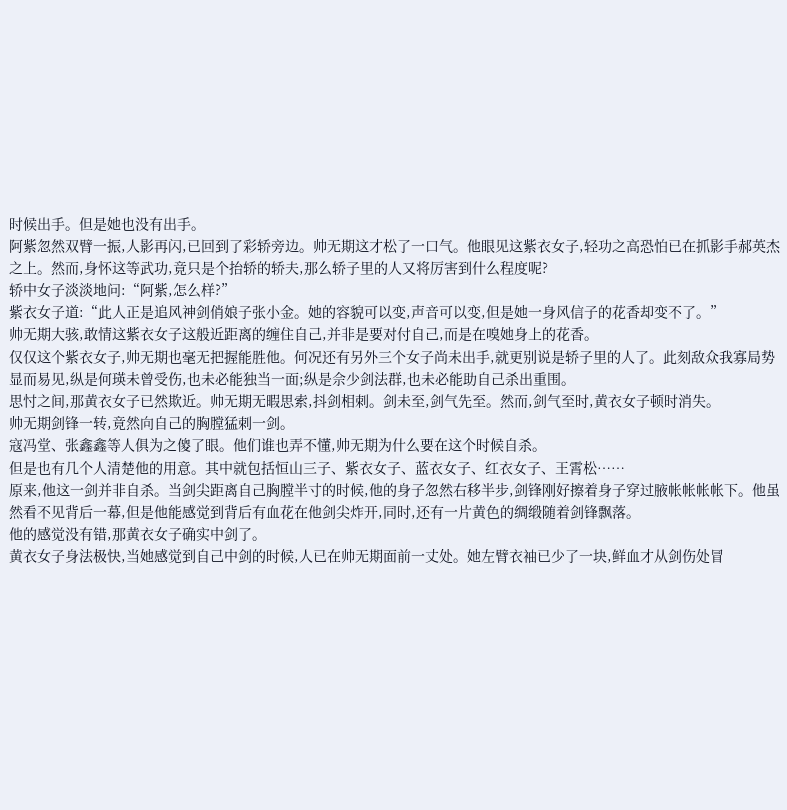时候出手。但是她也没有出手。
阿紫忽然双臂一振,人影再闪,已回到了彩轿旁边。帅无期这才松了一口气。他眼见这紫衣女子,轻功之高恐怕已在抓影手郝英杰之上。然而,身怀这等武功,竟只是个抬轿的轿夫,那么轿子里的人又将厉害到什么程度呢?
轿中女子淡淡地问:“阿紫,怎么样?”
紫衣女子道:“此人正是追风神剑俏娘子张小金。她的容貌可以变,声音可以变,但是她一身风信子的花香却变不了。”
帅无期大骇,敢情这紫衣女子这般近距离的缠住自己,并非是要对付自己,而是在嗅她身上的花香。
仅仅这个紫衣女子,帅无期也毫无把握能胜他。何况还有另外三个女子尚未出手,就更别说是轿子里的人了。此刻敌众我寡局势显而易见,纵是何瑛未曾受伤,也未必能独当一面;纵是佘少剑法群,也未必能助自己杀出重围。
思忖之间,那黄衣女子已然欺近。帅无期无暇思索,抖剑相刺。剑未至,剑气先至。然而,剑气至时,黄衣女子顿时消失。
帅无期剑锋一转,竟然向自己的胸膛猛刺一剑。
寇冯堂、张鑫鑫等人俱为之傻了眼。他们谁也弄不懂,帅无期为什么要在这个时候自杀。
但是也有几个人清楚他的用意。其中就包括恒山三子、紫衣女子、蓝衣女子、红衣女子、王霄松……
原来,他这一剑并非自杀。当剑尖距离自己胸膛半寸的时候,他的身子忽然右移半步,剑锋刚好擦着身子穿过腋帐帐帐帐下。他虽然看不见背后一幕,但是他能感觉到背后有血花在他剑尖炸开,同时,还有一片黄色的绸缎随着剑锋飘落。
他的感觉没有错,那黄衣女子确实中剑了。
黄衣女子身法极快,当她感觉到自己中剑的时候,人已在帅无期面前一丈处。她左臂衣袖已少了一块,鲜血才从剑伤处冒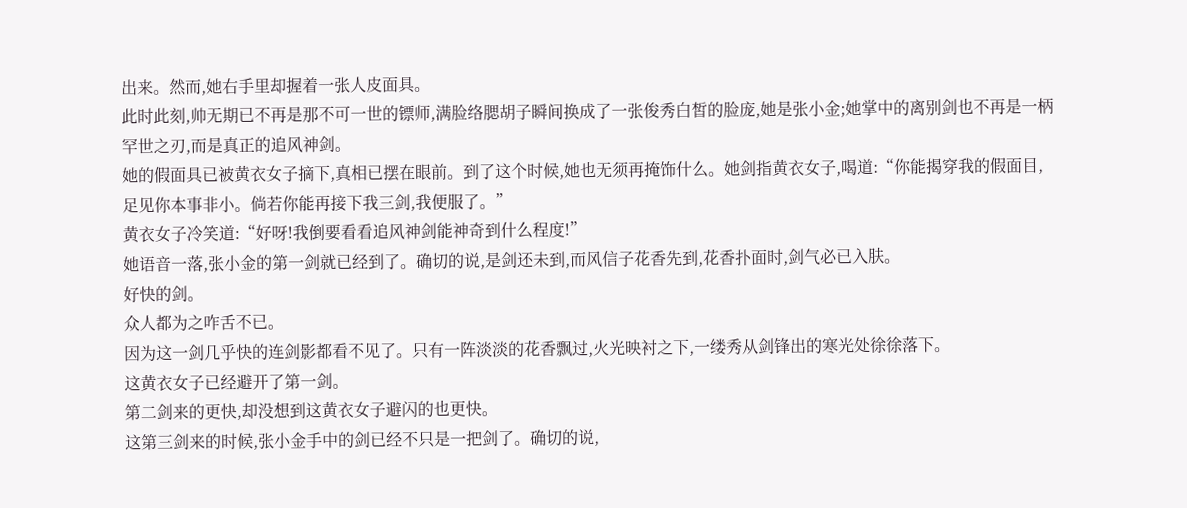出来。然而,她右手里却握着一张人皮面具。
此时此刻,帅无期已不再是那不可一世的镖师,满脸络腮胡子瞬间换成了一张俊秀白皙的脸庞,她是张小金;她掌中的离别剑也不再是一柄罕世之刃,而是真正的追风神剑。
她的假面具已被黄衣女子摘下,真相已摆在眼前。到了这个时候,她也无须再掩饰什么。她剑指黄衣女子,喝道:“你能揭穿我的假面目,足见你本事非小。倘若你能再接下我三剑,我便服了。”
黄衣女子冷笑道:“好呀!我倒要看看追风神剑能神奇到什么程度!”
她语音一落,张小金的第一剑就已经到了。确切的说,是剑还未到,而风信子花香先到,花香扑面时,剑气必已入肤。
好快的剑。
众人都为之咋舌不已。
因为这一剑几乎快的连剑影都看不见了。只有一阵淡淡的花香飘过,火光映衬之下,一缕秀从剑锋出的寒光处徐徐落下。
这黄衣女子已经避开了第一剑。
第二剑来的更快,却没想到这黄衣女子避闪的也更快。
这第三剑来的时候,张小金手中的剑已经不只是一把剑了。确切的说,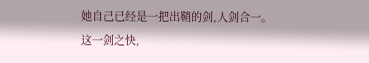她自己已经是一把出鞘的剑,人剑合一。
这一剑之快,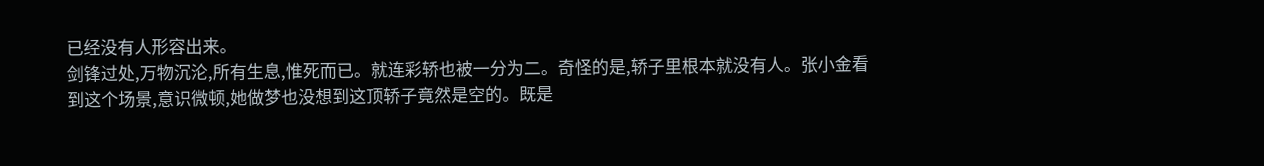已经没有人形容出来。
剑锋过处,万物沉沦,所有生息,惟死而已。就连彩轿也被一分为二。奇怪的是,轿子里根本就没有人。张小金看到这个场景,意识微顿,她做梦也没想到这顶轿子竟然是空的。既是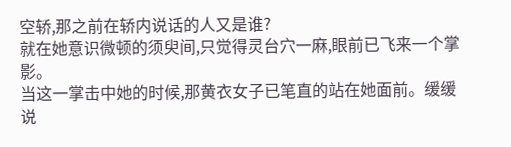空轿,那之前在轿内说话的人又是谁?
就在她意识微顿的须臾间,只觉得灵台穴一麻,眼前已飞来一个掌影。
当这一掌击中她的时候,那黄衣女子已笔直的站在她面前。缓缓说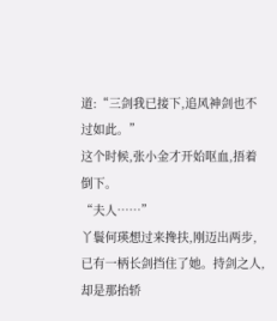道:“三剑我已接下,追风神剑也不过如此。”
这个时候,张小金才开始呕血,捂着倒下。
“夫人……”
丫鬟何瑛想过来搀扶,刚迈出两步,已有一柄长剑挡住了她。持剑之人,却是那抬轿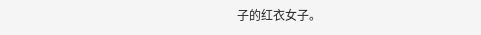子的红衣女子。